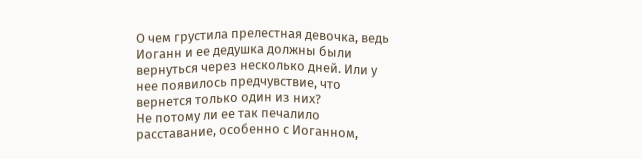О чем грустила прелестная девочка, ведь Иоганн и ее дедушка должны были вернуться через несколько дней. Или у нее появилось предчувствие, что вернется только один из них?
Не потому ли ее так печалило расставание, особенно с Иоганном,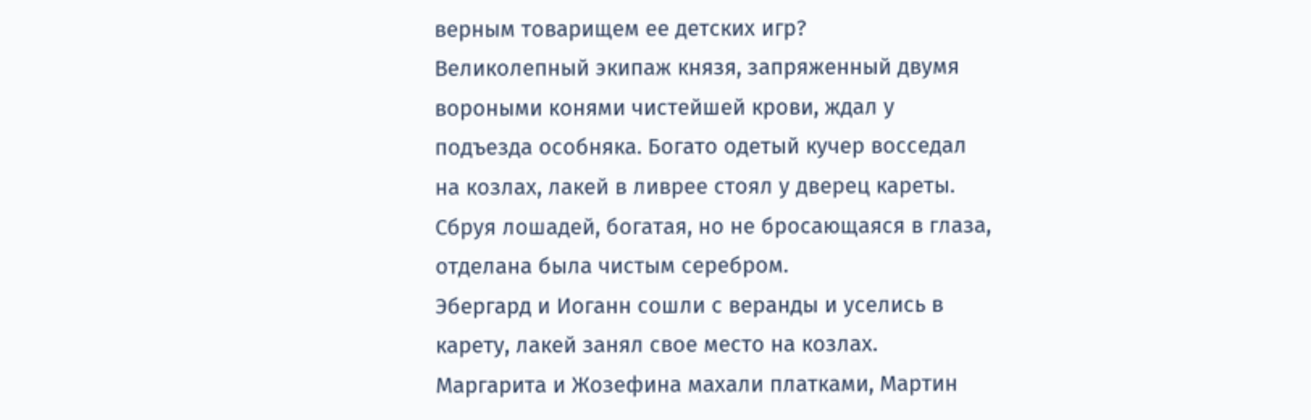верным товарищем ее детских игр?
Великолепный экипаж князя, запряженный двумя вороными конями чистейшей крови, ждал у подъезда особняка. Богато одетый кучер восседал на козлах, лакей в ливрее стоял у дверец кареты.
Сбруя лошадей, богатая, но не бросающаяся в глаза, отделана была чистым серебром.
Эбергард и Иоганн сошли с веранды и уселись в карету, лакей занял свое место на козлах.
Маргарита и Жозефина махали платками, Мартин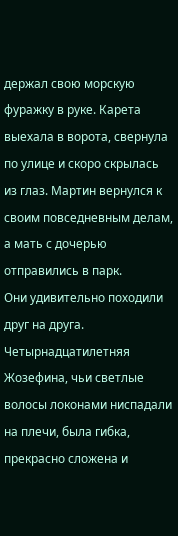держал свою морскую фуражку в руке. Карета выехала в ворота, свернула по улице и скоро скрылась из глаз. Мартин вернулся к своим повседневным делам, а мать с дочерью отправились в парк.
Они удивительно походили друг на друга.
Четырнадцатилетняя Жозефина, чьи светлые волосы локонами ниспадали на плечи, была гибка, прекрасно сложена и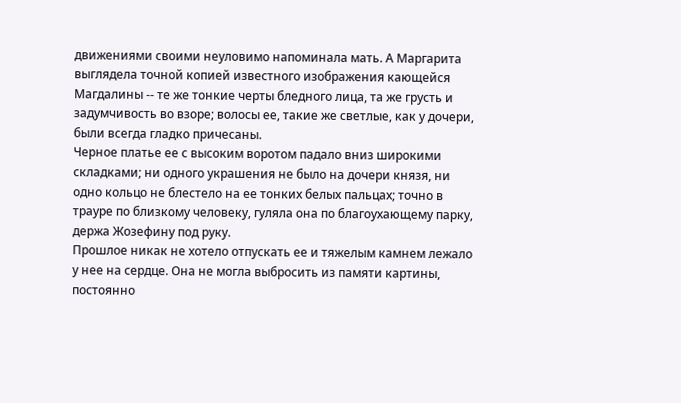движениями своими неуловимо напоминала мать. А Маргарита выглядела точной копией известного изображения кающейся Магдалины -- те же тонкие черты бледного лица, та же грусть и задумчивость во взоре; волосы ее, такие же светлые, как у дочери, были всегда гладко причесаны.
Черное платье ее с высоким воротом падало вниз широкими складками; ни одного украшения не было на дочери князя, ни одно кольцо не блестело на ее тонких белых пальцах; точно в трауре по близкому человеку, гуляла она по благоухающему парку, держа Жозефину под руку.
Прошлое никак не хотело отпускать ее и тяжелым камнем лежало у нее на сердце. Она не могла выбросить из памяти картины, постоянно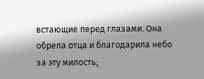встающие перед глазами. Она обрела отца и благодарила небо за эту милость;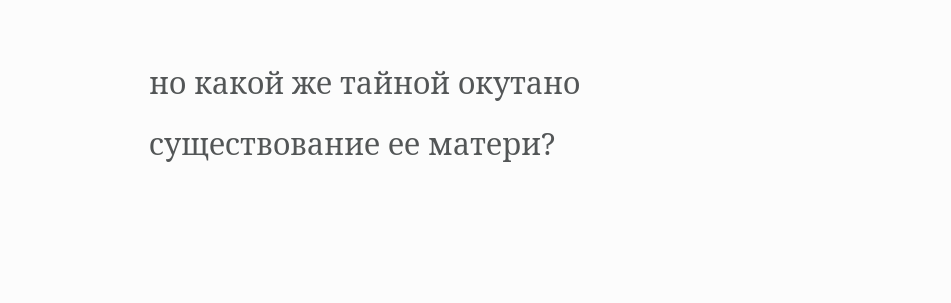но какой же тайной окутано существование ее матери?